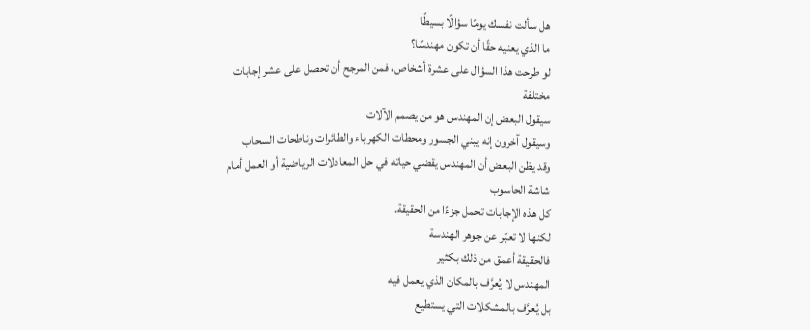هل سألت نفسك يومًا سؤالًا بسيطًا
ما الذي يعنيه حقًا أن تكون مهندسًا؟
لو طرحت هذا السؤال على عشرة أشخاص، فمن المرجح أن تحصل على عشر إجابات مختلفة
سيقول البعض إن المهندس هو من يصمم الآلات
وسيقول آخرون إنه يبني الجسور ومحطات الكهرباء والطائرات وناطحات السحاب
وقد يظن البعض أن المهندس يقضي حياته في حل المعادلات الرياضية أو العمل أمام شاشة الحاسوب
كل هذه الإجابات تحمل جزءًا من الحقيقة.
لكنها لا تعبّر عن جوهر الهندسة
فالحقيقة أعمق من ذلك بكثير
المهندس لا يُعرَّف بالمكان الذي يعمل فيه
بل يُعرَّف بالمشكلات التي يستطيع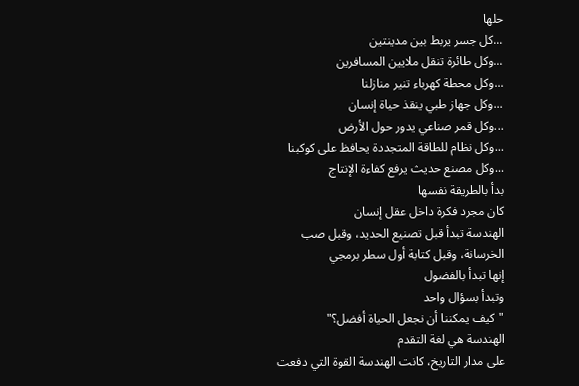حلها
...كل جسر يربط بين مدينتين
...وكل طائرة تنقل ملايين المسافرين
...وكل محطة كهرباء تنير منازلنا
...وكل جهاز طبي ينقذ حياة إنسان
...وكل قمر صناعي يدور حول الأرض
...وكل نظام للطاقة المتجددة يحافظ على كوكبنا
...وكل مصنع حديث يرفع كفاءة الإنتاج
بدأ بالطريقة نفسها
كان مجرد فكرة داخل عقل إنسان
الهندسة تبدأ قبل تصنيع الحديد، وقبل صب الخرسانة، وقبل كتابة أول سطر برمجي
إنها تبدأ بالفضول
وتبدأ بسؤال واحد
"كيف يمكننا أن نجعل الحياة أفضل؟"
الهندسة هي لغة التقدم
على مدار التاريخ، كانت الهندسة القوة التي دفعت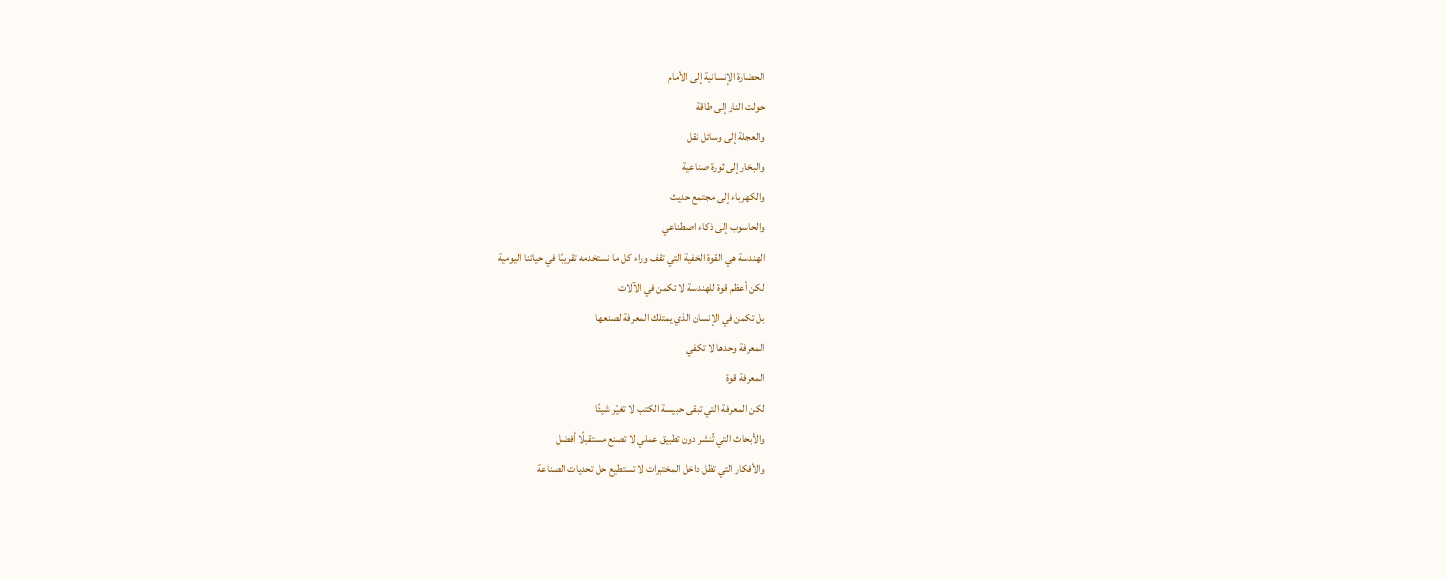الحضارة الإنسانية إلى الأمام
حولت النار إلى طاقة
والعجلة إلى وسائل نقل
والبخار إلى ثورة صناعية
والكهرباء إلى مجتمع حديث
والحاسوب إلى ذكاء اصطناعي
الهندسة هي القوة الخفية التي تقف وراء كل ما نستخدمه تقريبًا في حياتنا اليومية
لكن أعظم قوة للهندسة لا تكمن في الآلات
بل تكمن في الإنسان الذي يمتلك المعرفة لصنعها
المعرفة وحدها لا تكفي
المعرفة قوة
لكن المعرفة التي تبقى حبيسة الكتب لا تغيّر شيئًا
والأبحاث التي تُنشر دون تطبيق عملي لا تصنع مستقبلًا أفضل
والأفكار التي تظل داخل المختبرات لا تستطيع حل تحديات الصناعة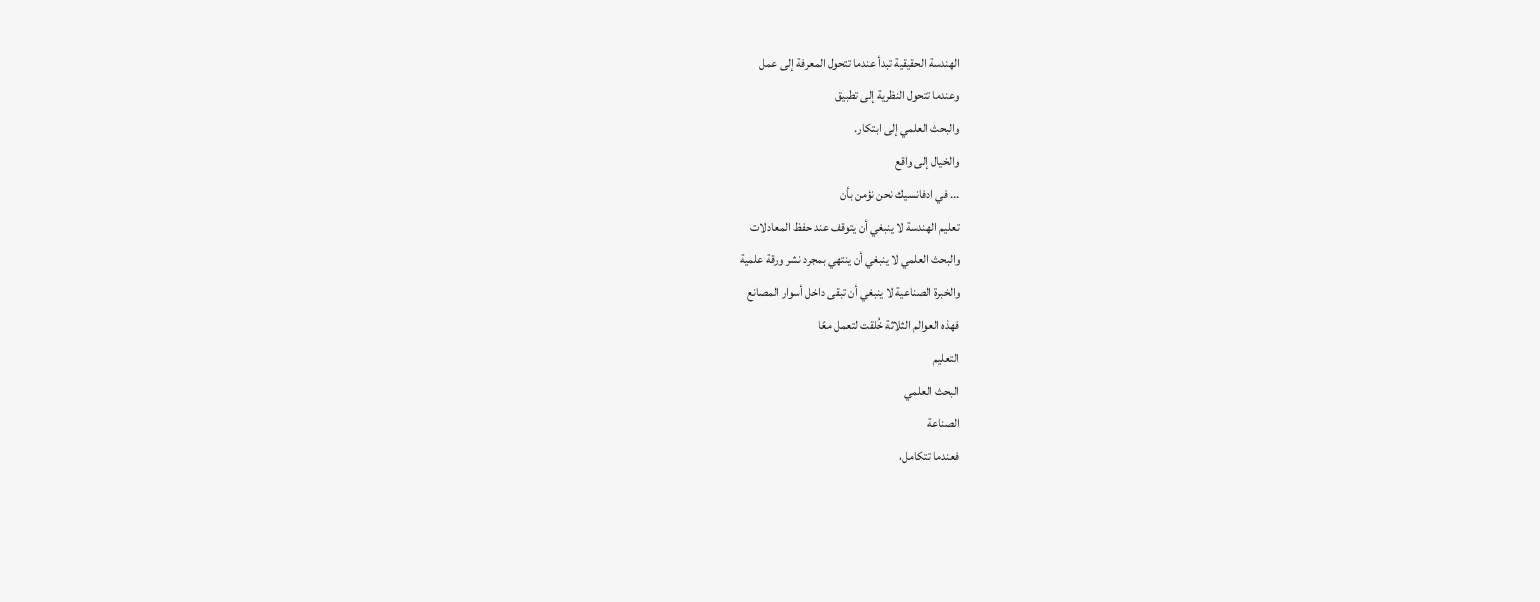الهندسة الحقيقية تبدأ عندما تتحول المعرفة إلى عمل
وعندما تتحول النظرية إلى تطبيق
والبحث العلمي إلى ابتكار.
والخيال إلى واقع
... في ادفانسيك نحن نؤمن بأن
تعليم الهندسة لا ينبغي أن يتوقف عند حفظ المعادلات
والبحث العلمي لا ينبغي أن ينتهي بمجرد نشر ورقة علمية
والخبرة الصناعية لا ينبغي أن تبقى داخل أسوار المصانع
فهذه العوالم الثلاثة خُلقت لتعمل معًا
التعليم
البحث العلمي
الصناعة
فعندما تتكامل،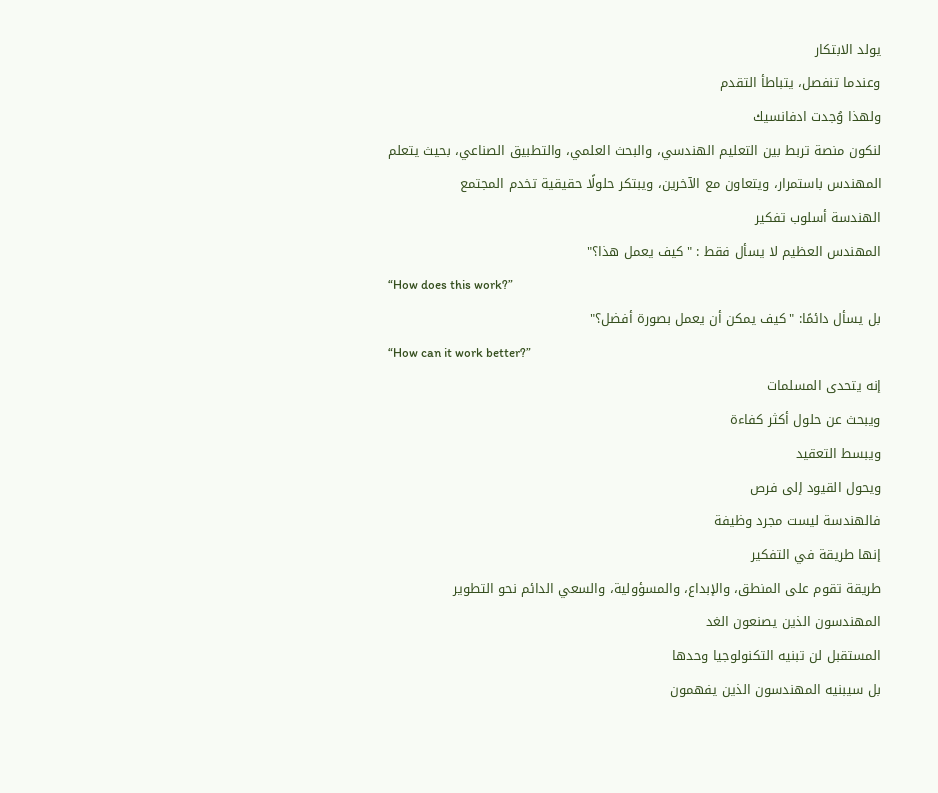يولد الابتكار
وعندما تنفصل، يتباطأ التقدم
ولهذا وُجدت ادفانسيك
لنكون منصة تربط بين التعليم الهندسي، والبحث العلمي، والتطبيق الصناعي، بحيث يتعلم المهندس باستمرار، ويتعاون مع الآخرين، ويبتكر حلولًا حقيقية تخدم المجتمع
الهندسة أسلوب تفكير
المهندس العظيم لا يسأل فقط : "كيف يعمل هذا؟"
“How does this work?”
بل يسأل دائمًا: "كيف يمكن أن يعمل بصورة أفضل؟"
“How can it work better?”
إنه يتحدى المسلمات
ويبحث عن حلول أكثر كفاءة
ويبسط التعقيد
ويحول القيود إلى فرص
فالهندسة ليست مجرد وظيفة
إنها طريقة في التفكير
طريقة تقوم على المنطق، والإبداع، والمسؤولية، والسعي الدائم نحو التطوير
المهندسون الذين يصنعون الغد
المستقبل لن تبنيه التكنولوجيا وحدها
بل سيبنيه المهندسون الذين يفهمون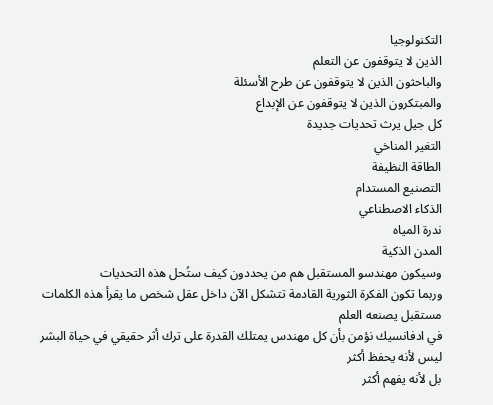التكنولوجيا
الذين لا يتوقفون عن التعلم
والباحثون الذين لا يتوقفون عن طرح الأسئلة
والمبتكرون الذين لا يتوقفون عن الإبداع
كل جيل يرث تحديات جديدة
التغير المناخي
الطاقة النظيفة
التصنيع المستدام
الذكاء الاصطناعي
ندرة المياه
المدن الذكية
وسيكون مهندسو المستقبل هم من يحددون كيف ستُحل هذه التحديات
وربما تكون الفكرة الثورية القادمة تتشكل الآن داخل عقل شخص ما يقرأ هذه الكلمات
مستقبل يصنعه العلم
في ادفانسيك نؤمن بأن كل مهندس يمتلك القدرة على ترك أثر حقيقي في حياة البشر
ليس لأنه يحفظ أكثر
بل لأنه يفهم أكثر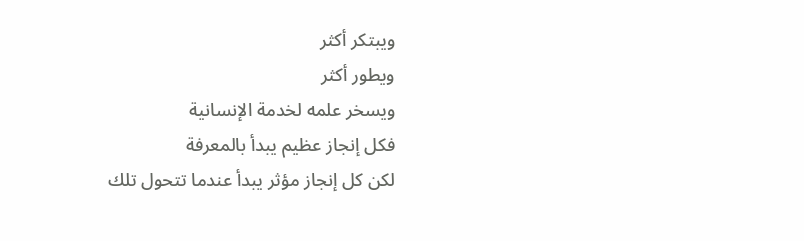ويبتكر أكثر
ويطور أكثر
ويسخر علمه لخدمة الإنسانية
فكل إنجاز عظيم يبدأ بالمعرفة
لكن كل إنجاز مؤثر يبدأ عندما تتحول تلك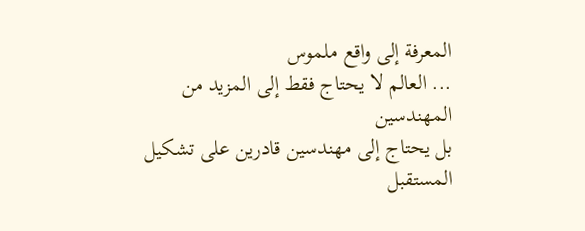المعرفة إلى واقع ملموس
... العالم لا يحتاج فقط إلى المزيد من المهندسين
بل يحتاج إلى مهندسين قادرين على تشكيل المستقبل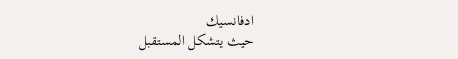ادفانسيك
حيث يتشكل المستقبل